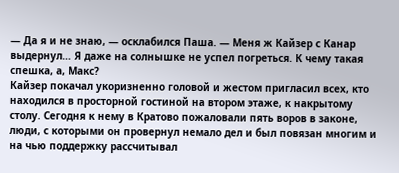— Да я и не знаю, — осклабился Паша. — Меня ж Кайзер с Канар выдернул… Я даже на солнышке не успел погреться. К чему такая спешка, а, Макс?
Кайзер покачал укоризненно головой и жестом пригласил всех, кто находился в просторной гостиной на втором этаже, к накрытому столу. Сегодня к нему в Кратово пожаловали пять воров в законе, люди, с которыми он провернул немало дел и был повязан многим и на чью поддержку рассчитывал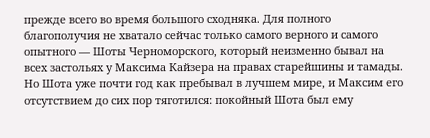прежде всего во время большого сходняка. Для полного благополучия не хватало сейчас только самого верного и самого опытного — Шоты Черноморского, который неизменно бывал на всех застольях у Максима Кайзера на правах старейшины и тамады. Но Шота уже почти год как пребывал в лучшем мире, и Максим его отсутствием до сих пор тяготился: покойный Шота был ему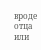вроде отца или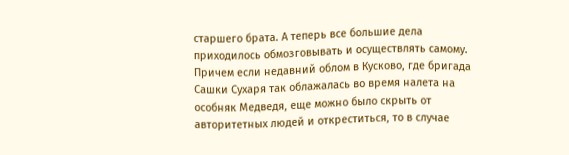старшего брата. А теперь все большие дела приходилось обмозговывать и осуществлять самому. Причем если недавний облом в Кусково, где бригада Сашки Сухаря так облажалась во время налета на особняк Медведя, еще можно было скрыть от авторитетных людей и откреститься, то в случае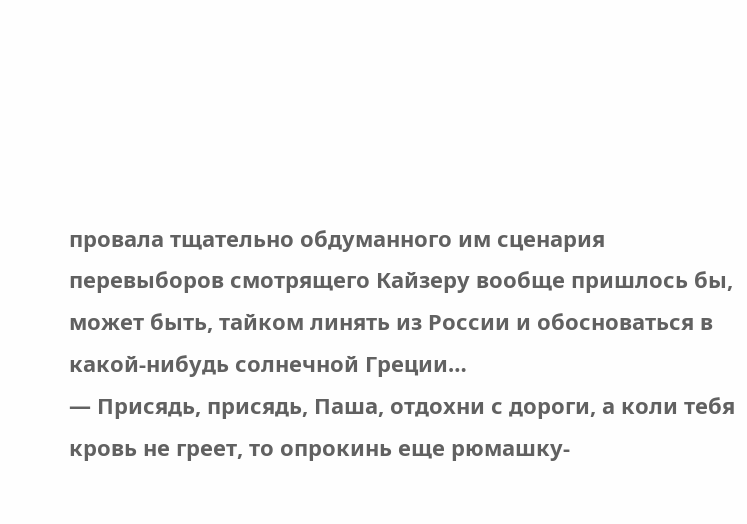провала тщательно обдуманного им сценария перевыборов смотрящего Кайзеру вообще пришлось бы, может быть, тайком линять из России и обосноваться в какой-нибудь солнечной Греции…
— Присядь, присядь, Паша, отдохни с дороги, а коли тебя кровь не греет, то опрокинь еще рюмашку-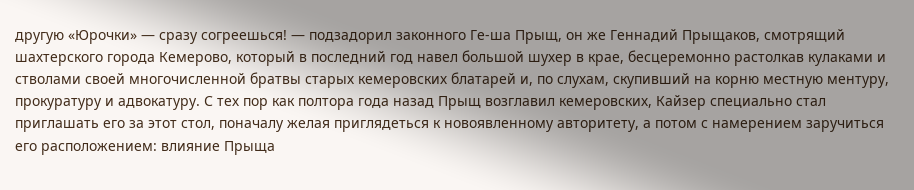другую «Юрочки» — сразу согреешься! — подзадорил законного Ге-ша Прыщ, он же Геннадий Прыщаков, смотрящий шахтерского города Кемерово, который в последний год навел большой шухер в крае, бесцеремонно растолкав кулаками и стволами своей многочисленной братвы старых кемеровских блатарей и, по слухам, скупивший на корню местную ментуру, прокуратуру и адвокатуру. С тех пор как полтора года назад Прыщ возглавил кемеровских, Кайзер специально стал приглашать его за этот стол, поначалу желая приглядеться к новоявленному авторитету, а потом с намерением заручиться его расположением: влияние Прыща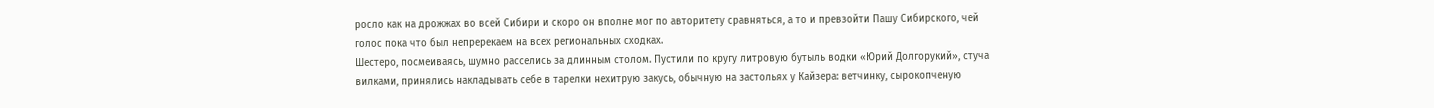росло как на дрожжах во всей Сибири и скоро он вполне мог по авторитету сравняться, а то и превзойти Пашу Сибирского, чей голос пока что был непререкаем на всех региональных сходках.
Шестеро, посмеиваясь, шумно расселись за длинным столом. Пустили по кругу литровую бутыль водки «Юрий Долгорукий», стуча вилками, принялись накладывать себе в тарелки нехитрую закусь, обычную на застольях у Кайзера: ветчинку, сырокопченую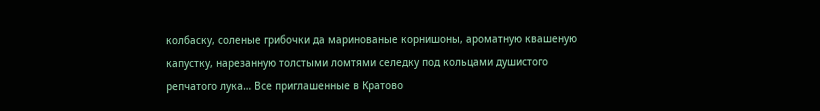колбаску, соленые грибочки да маринованые корнишоны, ароматную квашеную капустку, нарезанную толстыми ломтями селедку под кольцами душистого репчатого лука… Все приглашенные в Кратово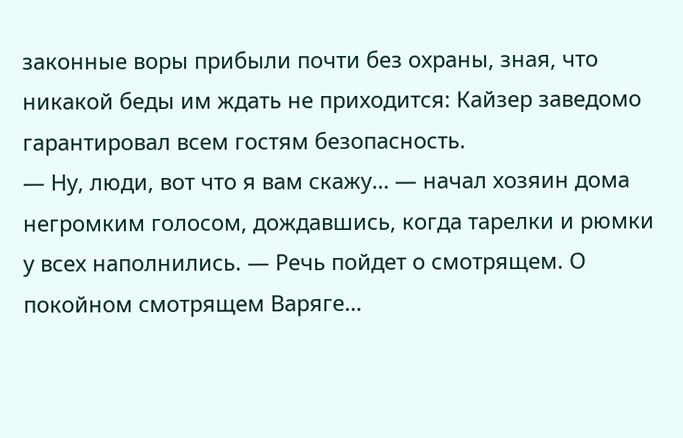законные воры прибыли почти без охраны, зная, что никакой беды им ждать не приходится: Кайзер заведомо гарантировал всем гостям безопасность.
— Ну, люди, вот что я вам скажу… — начал хозяин дома негромким голосом, дождавшись, когда тарелки и рюмки у всех наполнились. — Речь пойдет о смотрящем. О покойном смотрящем Варяге…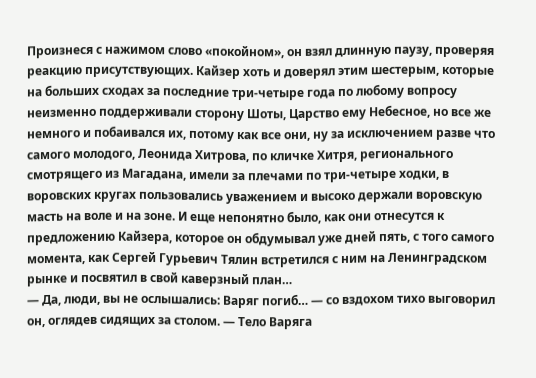Произнеся с нажимом слово «покойном», он взял длинную паузу, проверяя реакцию присутствующих. Кайзер хоть и доверял этим шестерым, которые на больших сходах за последние три-четыре года по любому вопросу неизменно поддерживали сторону Шоты, Царство ему Небесное, но все же немного и побаивался их, потому как все они, ну за исключением разве что самого молодого, Леонида Хитрова, по кличке Хитря, регионального смотрящего из Магадана, имели за плечами по три-четыре ходки, в воровских кругах пользовались уважением и высоко держали воровскую масть на воле и на зоне. И еще непонятно было, как они отнесутся к предложению Кайзера, которое он обдумывал уже дней пять, с того самого момента, как Сергей Гурьевич Тялин встретился с ним на Ленинградском рынке и посвятил в свой каверзный план…
— Да, люди, вы не ослышались: Варяг погиб… — со вздохом тихо выговорил он, оглядев сидящих за столом. — Тело Варяга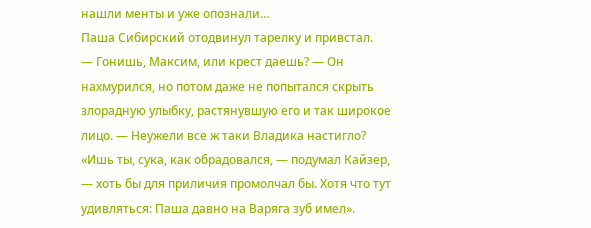нашли менты и уже опознали…
Паша Сибирский отодвинул тарелку и привстал.
— Гонишь, Максим, или крест даешь? — Он нахмурился, но потом даже не попытался скрыть злорадную улыбку, растянувшую его и так широкое лицо. — Неужели все ж таки Владика настигло?
«Ишь ты, сука, как обрадовался, — подумал Кайзер, — хоть бы для приличия промолчал бы. Хотя что тут удивляться: Паша давно на Варяга зуб имел».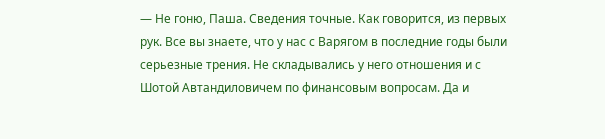— Не гоню, Паша. Сведения точные. Как говорится, из первых рук. Все вы знаете, что у нас с Варягом в последние годы были серьезные трения. Не складывались у него отношения и с Шотой Автандиловичем по финансовым вопросам. Да и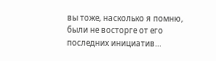вы тоже, насколько я помню, были не восторге от его последних инициатив…